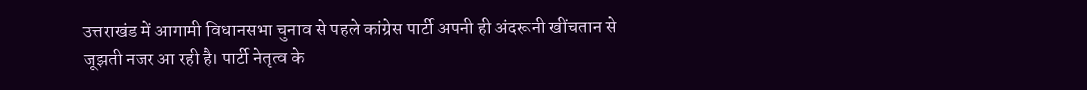उत्तराखंड में आगामी विधानसभा चुनाव से पहले कांग्रेस पार्टी अपनी ही अंदरूनी खींचतान से जूझती नजर आ रही है। पार्टी नेतृत्व के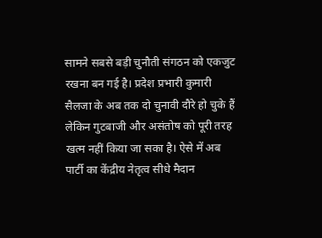सामने सबसे बड़ी चुनौती संगठन को एकजुट रखना बन गई है। प्रदेश प्रभारी कुमारी सैलजा के अब तक दो चुनावी दौरे हो चुके हैं लेकिन गुटबाजी और असंतोष को पूरी तरह खत्म नहीं किया जा सका है। ऐसे में अब पार्टी का केंद्रीय नेतृत्व सीधे मैदान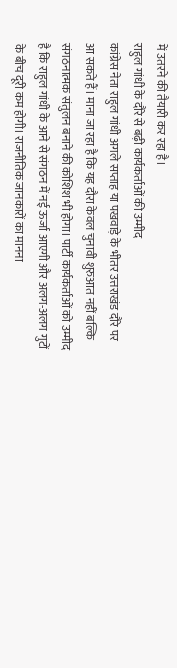में उतरने की तैयारी कर रहा है।
राहुल गांधी के दौरे से बढ़ी कार्यकर्ताओं की उम्मीद
कांग्रेस नेता राहुल गांधी अगले सप्ताह या पखवाड़े के भीतर उत्तराखंड दौरे पर आ सकते हैं। माना जा रहा है कि यह दौरा केवल चुनावी शुरुआत नहीं बल्कि संगठनात्मक संतुलन बनाने की कोशिश भी होगा। पार्टी कार्यकर्ताओं को उम्मीद है कि राहुल गांधी के आने से संगठन में नई ऊर्जा आएगी और अलग-अलग गुटों के बीच दूरी कम होगी। राजनीतिक जानकारों का मानना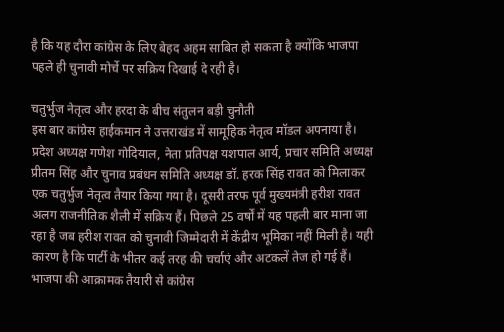है कि यह दौरा कांग्रेस के लिए बेहद अहम साबित हो सकता है क्योंकि भाजपा पहले ही चुनावी मोर्चे पर सक्रिय दिखाई दे रही है।

चतुर्भुज नेतृत्व और हरदा के बीच संतुलन बड़ी चुनौती
इस बार कांग्रेस हाईकमान ने उत्तराखंड में सामूहिक नेतृत्व मॉडल अपनाया है। प्रदेश अध्यक्ष गणेश गोदियाल, नेता प्रतिपक्ष यशपाल आर्य, प्रचार समिति अध्यक्ष प्रीतम सिंह और चुनाव प्रबंधन समिति अध्यक्ष डॉ. हरक सिंह रावत को मिलाकर एक चतुर्भुज नेतृत्व तैयार किया गया है। दूसरी तरफ पूर्व मुख्यमंत्री हरीश रावत अलग राजनीतिक शैली में सक्रिय हैं। पिछले 25 वर्षों में यह पहली बार माना जा रहा है जब हरीश रावत को चुनावी जिम्मेदारी में केंद्रीय भूमिका नहीं मिली है। यही कारण है कि पार्टी के भीतर कई तरह की चर्चाएं और अटकलें तेज हो गई हैं।
भाजपा की आक्रामक तैयारी से कांग्रेस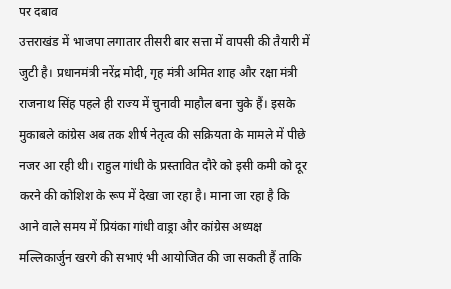पर दबाव
उत्तराखंड में भाजपा लगातार तीसरी बार सत्ता में वापसी की तैयारी में जुटी है। प्रधानमंत्री नरेंद्र मोदी, गृह मंत्री अमित शाह और रक्षा मंत्री राजनाथ सिंह पहले ही राज्य में चुनावी माहौल बना चुके हैं। इसके मुकाबले कांग्रेस अब तक शीर्ष नेतृत्व की सक्रियता के मामले में पीछे नजर आ रही थी। राहुल गांधी के प्रस्तावित दौरे को इसी कमी को दूर करने की कोशिश के रूप में देखा जा रहा है। माना जा रहा है कि आने वाले समय में प्रियंका गांधी वाड्रा और कांग्रेस अध्यक्ष मल्लिकार्जुन खरगे की सभाएं भी आयोजित की जा सकती हैं ताकि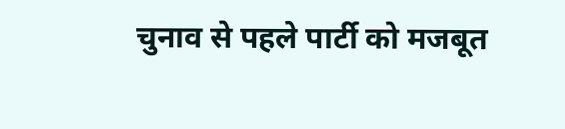चुनाव से पहले पार्टी को मजबूत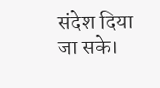संदेश दिया जा सके।